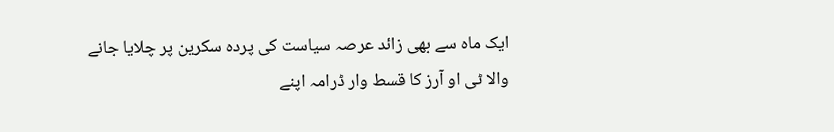ایک ماہ سے بھی زائد عرصہ سیاست کی پردہ سکرین پر چلایا جانے والا ٹی او آرز کا قسط وار ڈرامہ اپنے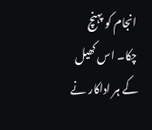انجام کو پہنچ چکا۔ اس کھیل کے ہر اداکار نے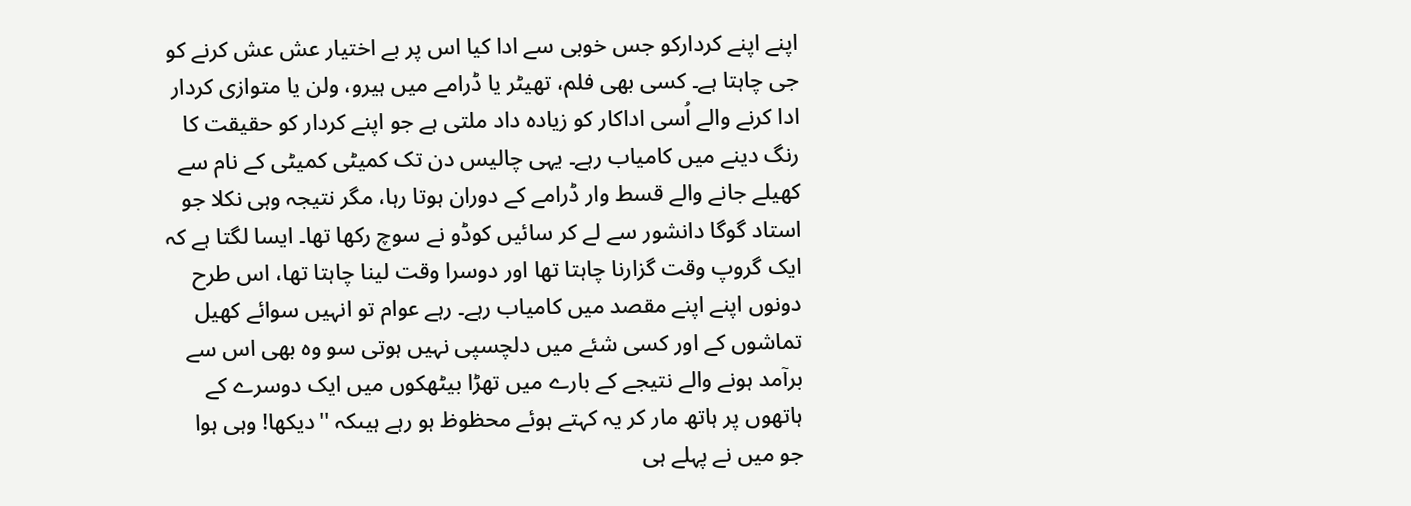اپنے اپنے کردارکو جس خوبی سے ادا کیا اس پر بے اختیار عش عش کرنے کو جی چاہتا ہے۔ کسی بھی فلم، تھیٹر یا ڈرامے میں ہیرو، ولن یا متوازی کردار ادا کرنے والے اُسی اداکار کو زیادہ داد ملتی ہے جو اپنے کردار کو حقیقت کا رنگ دینے میں کامیاب رہے۔ یہی چالیس دن تک کمیٹی کمیٹی کے نام سے کھیلے جانے والے قسط وار ڈرامے کے دوران ہوتا رہا، مگر نتیجہ وہی نکلا جو استاد گوگا دانشور سے لے کر سائیں کوڈو نے سوچ رکھا تھا۔ ایسا لگتا ہے کہ ایک گروپ وقت گزارنا چاہتا تھا اور دوسرا وقت لینا چاہتا تھا، اس طرح دونوں اپنے اپنے مقصد میں کامیاب رہے۔ رہے عوام تو انہیں سوائے کھیل تماشوں کے اور کسی شئے میں دلچسپی نہیں ہوتی سو وہ بھی اس سے برآمد ہونے والے نتیجے کے بارے میں تھڑا بیٹھکوں میں ایک دوسرے کے ہاتھوں پر ہاتھ مار کر یہ کہتے ہوئے محظوظ ہو رہے ہیںکہ ''دیکھا! وہی ہوا جو میں نے پہلے ہی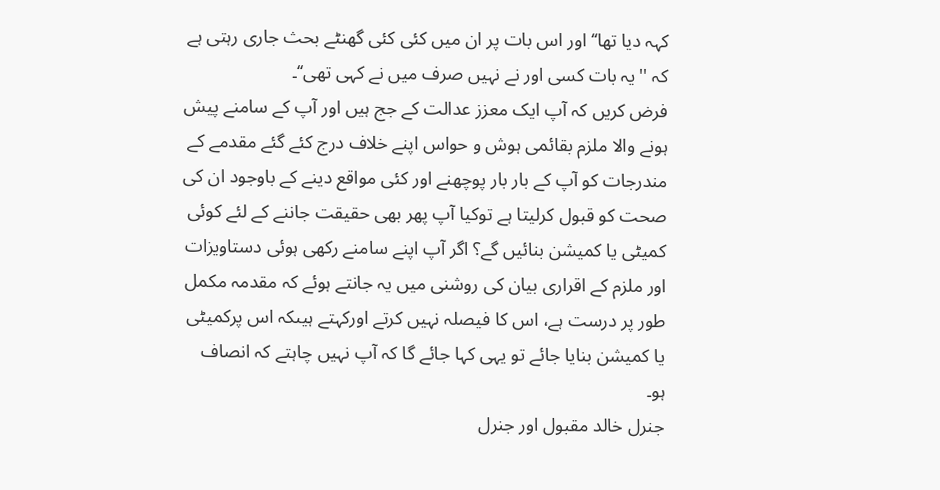کہہ دیا تھا‘‘ اور اس بات پر ان میں کئی کئی گھنٹے بحث جاری رہتی ہے کہ ''یہ بات کسی اور نے نہیں صرف میں نے کہی تھی‘‘۔
فرض کریں کہ آپ ایک معزز عدالت کے جج ہیں اور آپ کے سامنے پیش ہونے والا ملزم بقائمی ہوش و حواس اپنے خلاف درج کئے گئے مقدمے کے مندرجات کو آپ کے بار بار پوچھنے اور کئی مواقع دینے کے باوجود ان کی صحت کو قبول کرلیتا ہے توکیا آپ پھر بھی حقیقت جاننے کے لئے کوئی کمیٹی یا کمیشن بنائیں گے؟ اگر آپ اپنے سامنے رکھی ہوئی دستاویزات اور ملزم کے اقراری بیان کی روشنی میں یہ جانتے ہوئے کہ مقدمہ مکمل طور پر درست ہے، اس کا فیصلہ نہیں کرتے اورکہتے ہیںکہ اس پرکمیٹی یا کمیشن بنایا جائے تو یہی کہا جائے گا کہ آپ نہیں چاہتے کہ انصاف ہو۔
جنرل خالد مقبول اور جنرل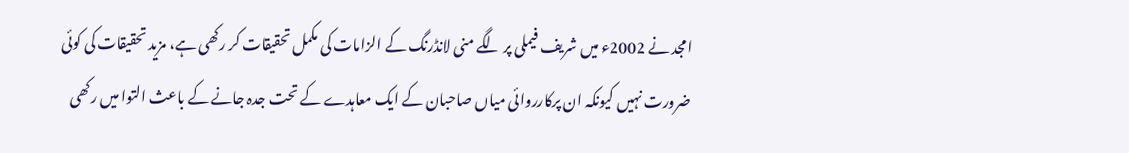امجد نے 2002ء میں شریف فیملی پر لگے منی لانڈرنگ کے الزامات کی مکمل تحقیقات کر رکھی ہے، مزید تحقیقات کی کوئی ضرورت نہیں کیونکہ ان پرکارروائی میاں صاحبان کے ایک معاہدے کے تحت جدہ جانے کے باعث التوا میں رکھی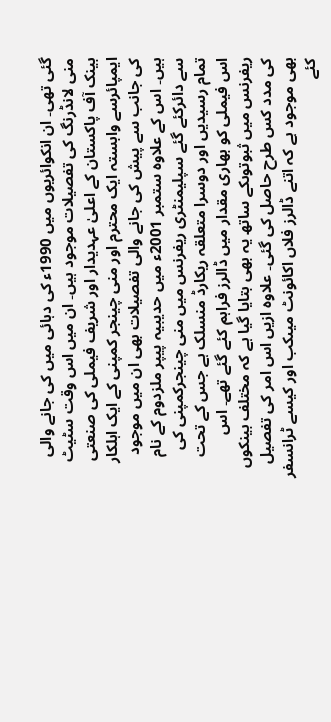گئی تھی۔ ان انکوائریوں میں 1990ء کی دہائی میں کی جانے والی منی لانڈرنگ کی تفصیلات موجود ہیں۔ ان میں اس وقت سٹیٹ بینک آف پاکستان کے اعلیٰ عہدیدار اور شریف فیملی کی صنعتی ایمپائرسے وابستہ ایک محترم اور منی چینجر کمپنی کے ایک اہلکار کی جانب سے پیش کی جانے والی تفصیلات بھی ان میں موجود ہیں۔ اس کے علاوہ ستمبر 2001ء میں حدیبیہ پیپر ملزدوم کے نام سے دائرکئے گئے سپلیمنٹری ریفرنس میں منی چینجرکمپنی کی تمام رسیدیں اور دوسرا متعلقہ ریکارڈ منسلک ہے جس کے تحت اس فیملی کو بھاری مقدار میں ڈالرز فراہم کئے گئے تھے۔ اس ریفرنس میں ثبوتوںکے ساتھ یہ بھی بتایا گیا ہے کہ مختلف بینکوں کی مدد کس طرح حاصل کی گئی۔ علاوہ ازیں اس امر کی تفصیل بھی موجود ہے کہ اتنے ڈالرز فلاں اکائونٹ میںکب اور کیسے ٹرانسفر کئے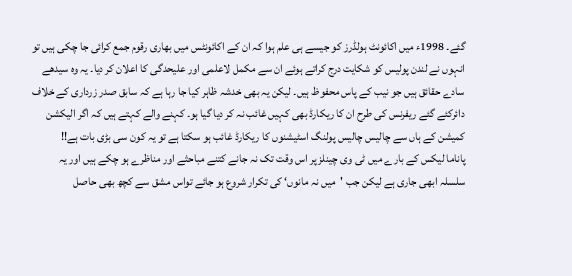گئے۔ 1998ء میں اکائونٹ ہولڈرز کو جیسے ہی علم ہوا کہ ان کے اکائونٹس میں بھاری رقوم جمع کرائی جا چکی ہیں تو انہوں نے لندن پولیس کو شکایت درج کراتے ہوئے ان سے مکمل لاعلمی اور علیحدگی کا اعلان کر دیا۔ یہ وہ سیدھے سادے حقائق ہیں جو نیب کے پاس محفوظ ہیں۔ لیکن یہ بھی خدشہ ظاہر کیا جا رہا ہے کہ سابق صدر زرداری کے خلاف دائرکئے گئے ریفرنس کی طرح ان کا ریکارڈ بھی کہیں غائب نہ کر دیا گیا ہو۔ کہنے والے کہتے ہیں کہ اگر الیکشن کمیشن کے ہاں سے چالیس چالیس پولنگ اسٹیشنوں کا ریکارڈ غائب ہو سکتا ہے تو یہ کون سی بڑی بات ہے!!
پاناما لیکس کے بارے میں ٹی وی چینلز پر اس وقت تک نہ جانے کتنے مباحثے اور مناظرے ہو چکے ہیں اور یہ سلسلہ ابھی جاری ہے لیکن جب 'میں نہ مانوں‘ کی تکرار شروع ہو جائے تواس مشق سے کچھ بھی حاصل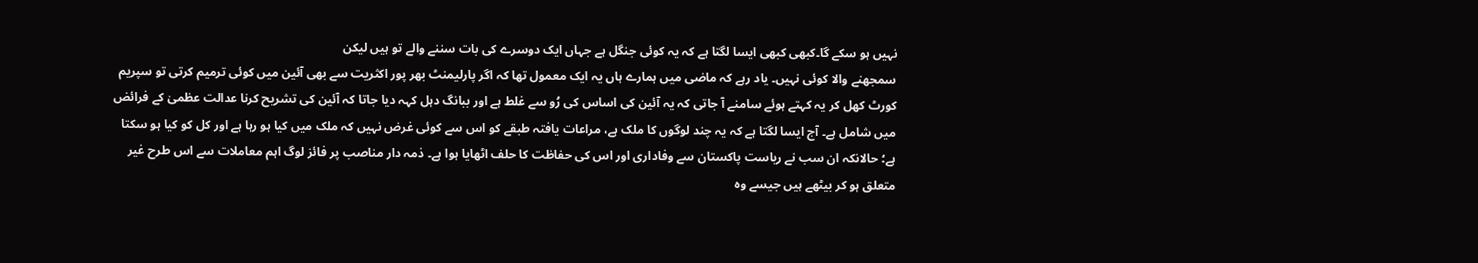نہیں ہو سکے گا۔کبھی کبھی ایسا لگتا ہے کہ یہ کوئی جنگل ہے جہاں ایک دوسرے کی بات سننے والے تو ہیں لیکن
سمجھنے والا کوئی نہیں۔ یاد رہے کہ ماضی میں ہمارے ہاں یہ ایک معمول تھا کہ اگر پارلیمنٹ بھر پور اکثریت سے بھی آئین میں کوئی ترمیم کرتی تو سپریم کورٹ کھل کر یہ کہتے ہوئے سامنے آ جاتی کہ یہ آئین کی اساس کی رُو سے غلط ہے اور ببانگ دہل کہہ دیا جاتا کہ آئین کی تشریح کرنا عدالت عظمیٰ کے فرائض میں شامل ہے۔ آج ایسا لگتا ہے کہ یہ چند لوگوں کا ملک ہے، مراعات یافتہ طبقے کو اس سے کوئی غرض نہیں کہ ملک میں کیا ہو رہا ہے اور کل کو کیا ہو سکتا ہے؛ حالانکہ ان سب نے ریاست پاکستان سے وفاداری اور اس کی حفاظت کا حلف اٹھایا ہوا ہے۔ ذمہ دار مناصب پر فائز لوگ اہم معاملات سے اس طرح غیر متعلق ہو کر بیٹھے ہیں جیسے وہ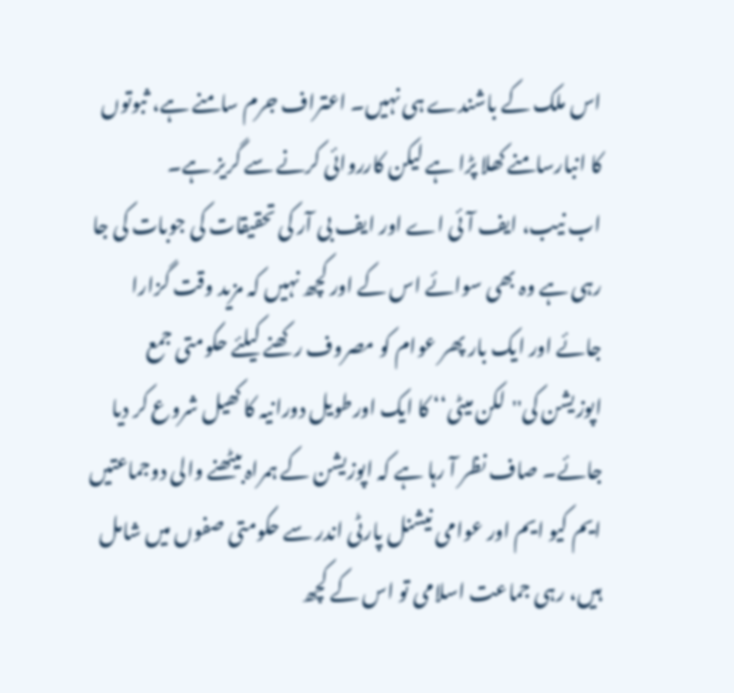اس ملک کے باشندے ہی نہیں۔ اعتراف جرم سامنے ہے، ثبوتوں کا انبارسامنے کھلا پڑا ہے لیکن کارروائی کرنے سے گریز ہے۔
اب نیب، ایف آئی اے اور ایف بی آر کی تحقیقات کی جوبات کی جا رہی ہے وہ بھی سوائے اس کے اور کچھ نہیں کہ مزید وقت گزارا جائے اور ایک بار پھر عوام کو مصروف رکھنے کیلئے حکومتی جمع اپوزیشن کی''لکن میٹی‘‘ کا ایک اورطویل دورانیہ کا کھیل شروع کر دیا جائے۔ صاف نظر آ رہا ہے کہ اپوزیشن کے ہمراہ بیٹھنے والی دوجماعتیں ایم کیو ایم اور عوامی نیشنل پارٹی اندر سے حکومتی صفوں میں شامل ہیں، رہی جماعت اسلامی تو اس کے کچھ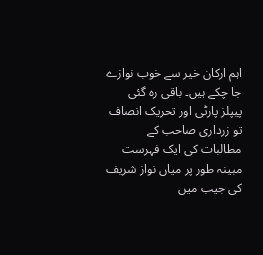اہم ارکان خیر سے خوب نوازے جا چکے ہیں۔ باقی رہ گئی پیپلز پارٹی اور تحریک انصاف تو زرداری صاحب کے مطالبات کی ایک فہرست مبینہ طور پر میاں نواز شریف کی جیب میں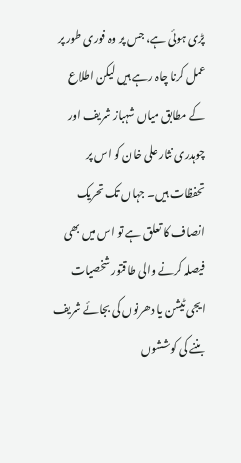پڑی ہوئی ہے، جس پر وہ فوری طور پر عمل کرنا چاہ رہے ہیں لیکن اطلاع کے مطابق میاں شہباز شریف اور چوہدری نثار علی خان کو اس پر تحفظات ہیں۔ جہاں تک تحریک انصاف کا تعلق ہے تو اس میں بھی فیصلہ کرنے والی طاقتور شخصیات ایجی ٹیشن یا دھرنوں کی بجائے شریف بننے کی کوششوں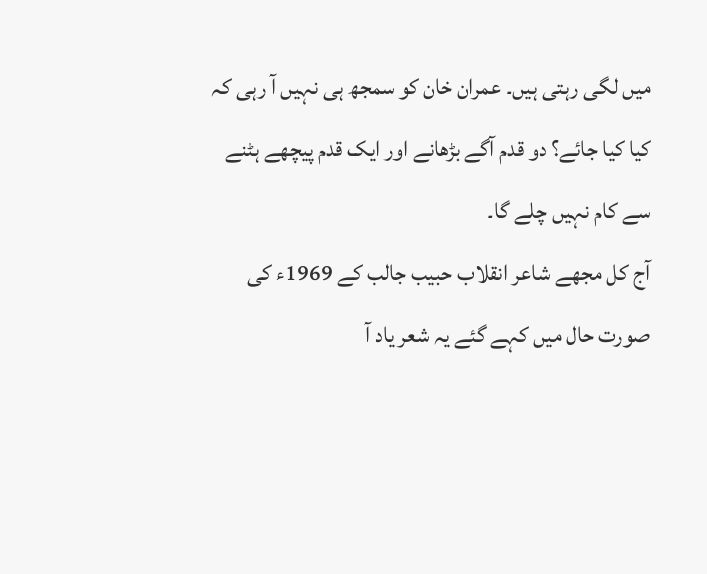میں لگی رہتی ہیں۔ عمران خان کو سمجھ ہی نہیں آ رہی کہ کیا کیا جائے؟ دو قدم آگے بڑھانے اور ایک قدم پیچھے ہٹنے سے کام نہیں چلے گا۔
آج کل مجھے شاعر انقلاب حبیب جالب کے 1969ء کی صورت حال میں کہے گئے یہ شعر یاد آ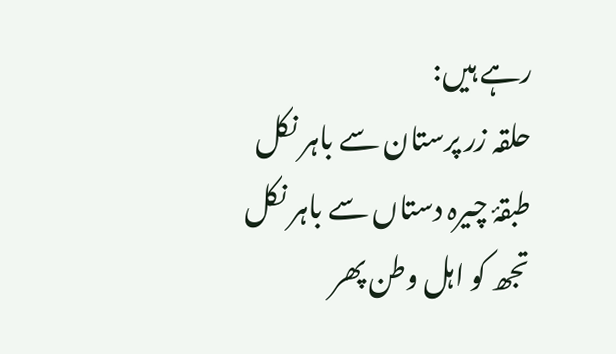رہے ہیں:
حلقہ زر پرستان سے باہر نکل
طبقۂ چیرہ دستاں سے باہر نکل
تجھ کو اہل وطن پھر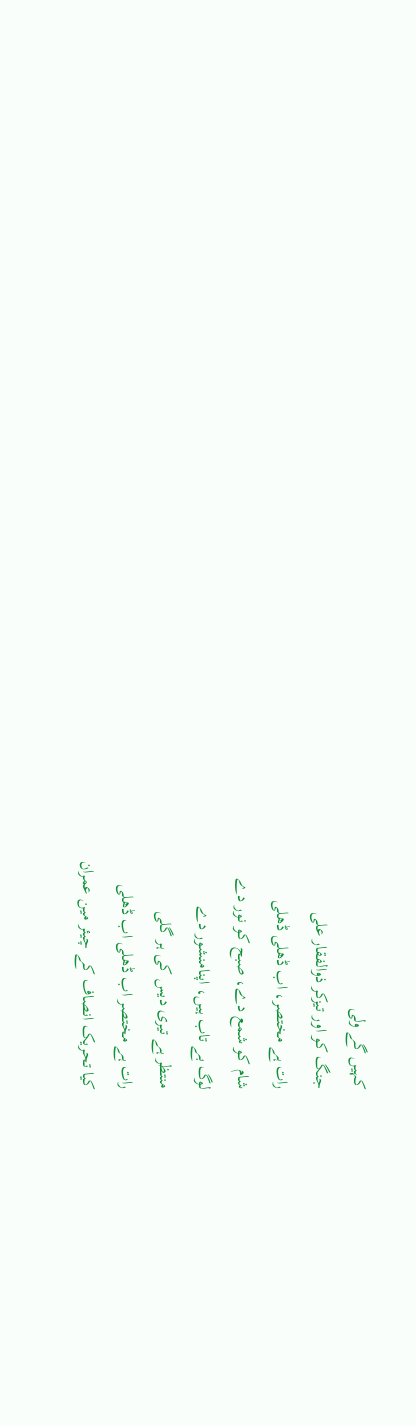کہیں گے ولی
جنگ کو اور تیزکر ذوالفقار علی
رات ہے مختصر، اب ڈھلی ڈھلی
شام کو شمع دے، صبح کو نور دے
لوگ بے تاب ہیں، اپنامنشور دے
منتظر ہے تیری دیس کی ہر گلی
رات ہے مختصر اب ڈھلی اب ڈھلی
کیا تحریک انصاف کے چیئر مین عمران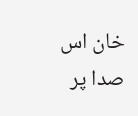خان اس صدا پر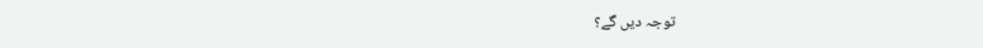توجہ دیں گے؟